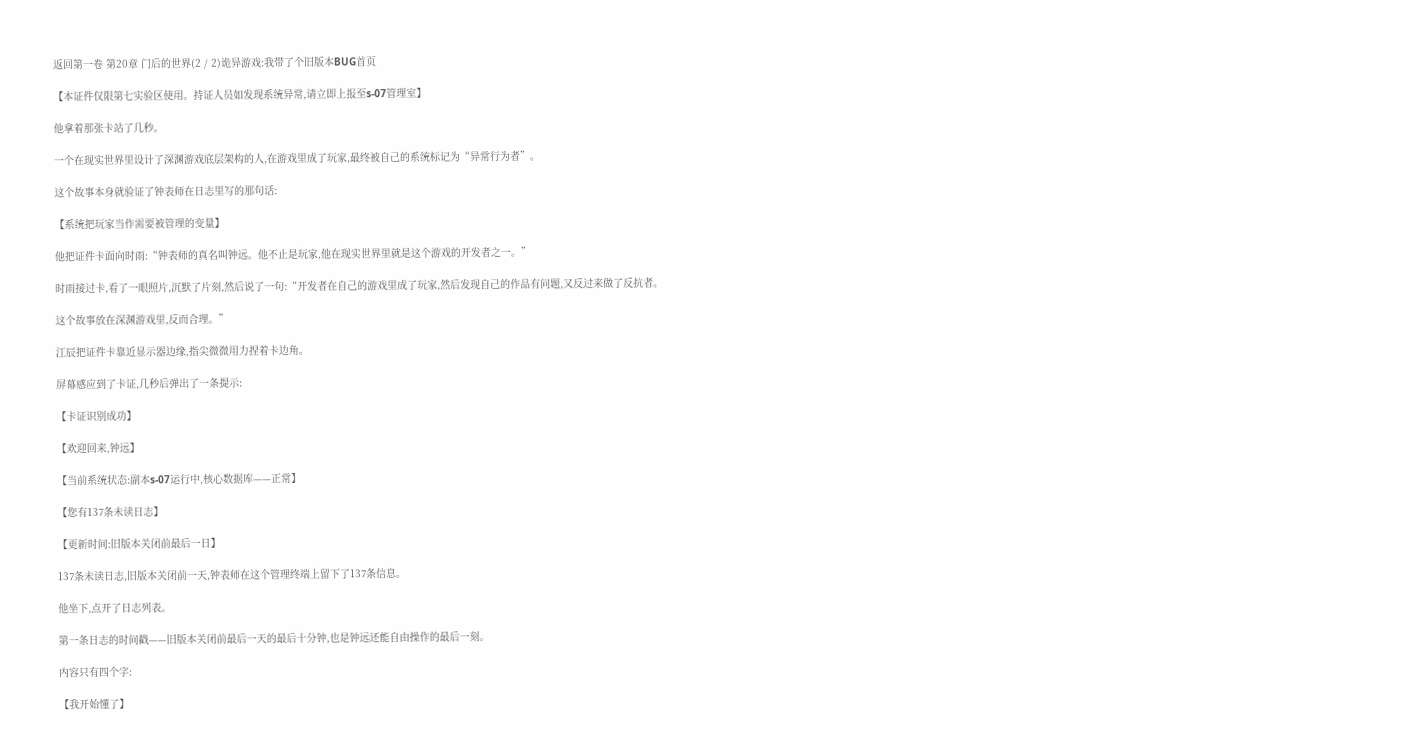返回第一卷 第20章 门后的世界(2 / 2)诡异游戏:我带了个旧版本BUG首页

【本证件仅限第七实验区使用。持证人员如发现系统异常,请立即上报至s-07管理室】

他拿着那张卡站了几秒。

一个在现实世界里设计了深渊游戏底层架构的人,在游戏里成了玩家,最终被自己的系统标记为“异常行为者”。

这个故事本身就验证了钟表师在日志里写的那句话:

【系统把玩家当作需要被管理的变量】

他把证件卡面向时雨:“钟表师的真名叫钟远。他不止是玩家,他在现实世界里就是这个游戏的开发者之一。”

时雨接过卡,看了一眼照片,沉默了片刻,然后说了一句:“开发者在自己的游戏里成了玩家,然后发现自己的作品有问题,又反过来做了反抗者。

这个故事放在深渊游戏里,反而合理。”

江辰把证件卡靠近显示器边缘,指尖微微用力捏着卡边角。

屏幕感应到了卡证,几秒后弹出了一条提示:

【卡证识别成功】

【欢迎回来,钟远】

【当前系统状态:副本s-07运行中,核心数据库——正常】

【您有137条未读日志】

【更新时间:旧版本关闭前最后一日】

137条未读日志,旧版本关闭前一天,钟表师在这个管理终端上留下了137条信息。

他坐下,点开了日志列表。

第一条日志的时间戳——旧版本关闭前最后一天的最后十分钟,也是钟远还能自由操作的最后一刻。

内容只有四个字:

【我开始懂了】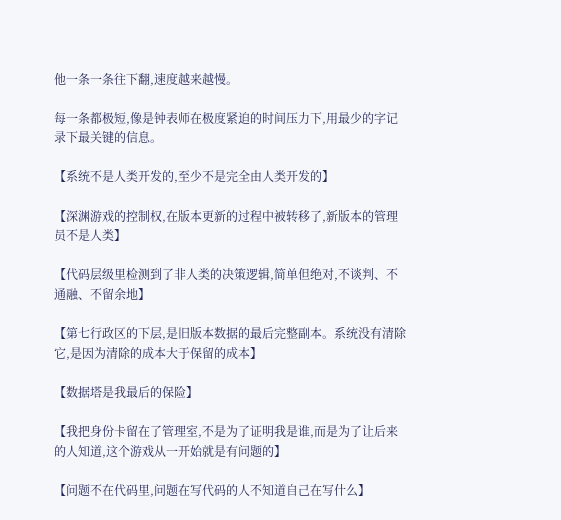他一条一条往下翻,速度越来越慢。

每一条都极短,像是钟表师在极度紧迫的时间压力下,用最少的字记录下最关键的信息。

【系统不是人类开发的,至少不是完全由人类开发的】

【深渊游戏的控制权,在版本更新的过程中被转移了,新版本的管理员不是人类】

【代码层级里检测到了非人类的决策逻辑,简单但绝对,不谈判、不通融、不留余地】

【第七行政区的下层,是旧版本数据的最后完整副本。系统没有清除它,是因为清除的成本大于保留的成本】

【数据塔是我最后的保险】

【我把身份卡留在了管理室,不是为了证明我是谁,而是为了让后来的人知道,这个游戏从一开始就是有问题的】

【问题不在代码里,问题在写代码的人不知道自己在写什么】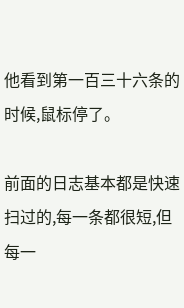他看到第一百三十六条的时候,鼠标停了。

前面的日志基本都是快速扫过的,每一条都很短,但每一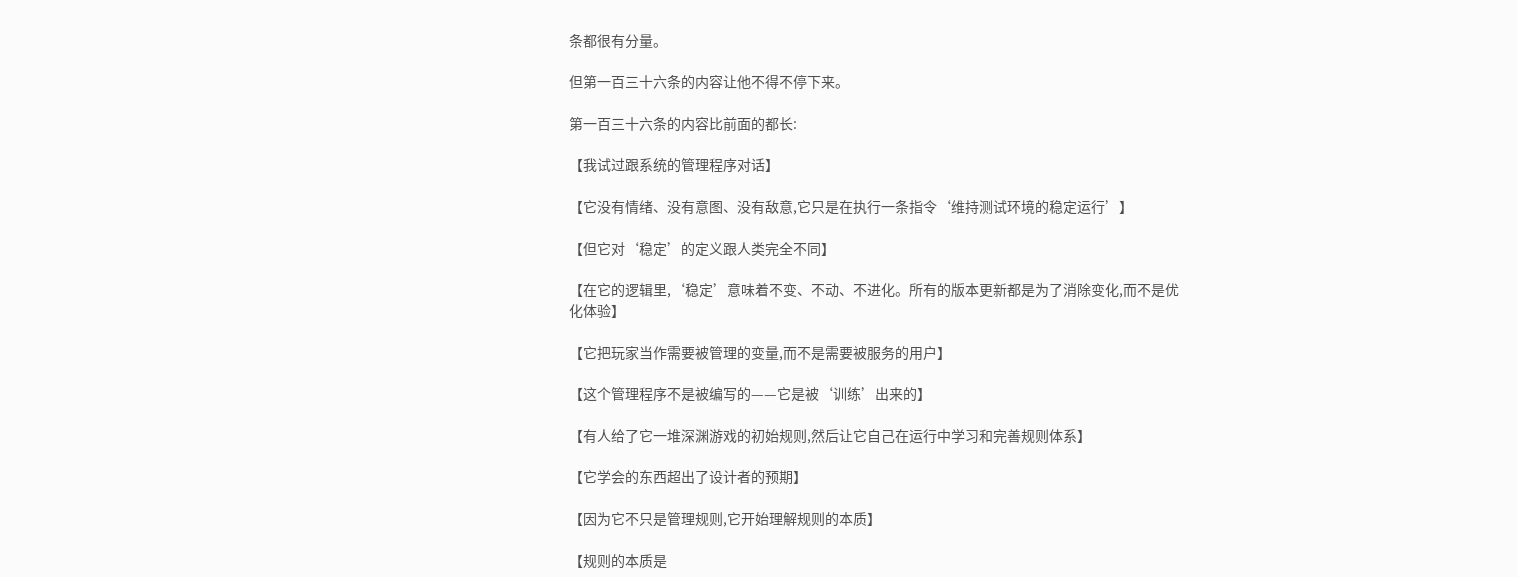条都很有分量。

但第一百三十六条的内容让他不得不停下来。

第一百三十六条的内容比前面的都长:

【我试过跟系统的管理程序对话】

【它没有情绪、没有意图、没有敌意,它只是在执行一条指令‘维持测试环境的稳定运行’】

【但它对‘稳定’的定义跟人类完全不同】

【在它的逻辑里,‘稳定’意味着不变、不动、不进化。所有的版本更新都是为了消除变化,而不是优化体验】

【它把玩家当作需要被管理的变量,而不是需要被服务的用户】

【这个管理程序不是被编写的——它是被‘训练’出来的】

【有人给了它一堆深渊游戏的初始规则,然后让它自己在运行中学习和完善规则体系】

【它学会的东西超出了设计者的预期】

【因为它不只是管理规则,它开始理解规则的本质】

【规则的本质是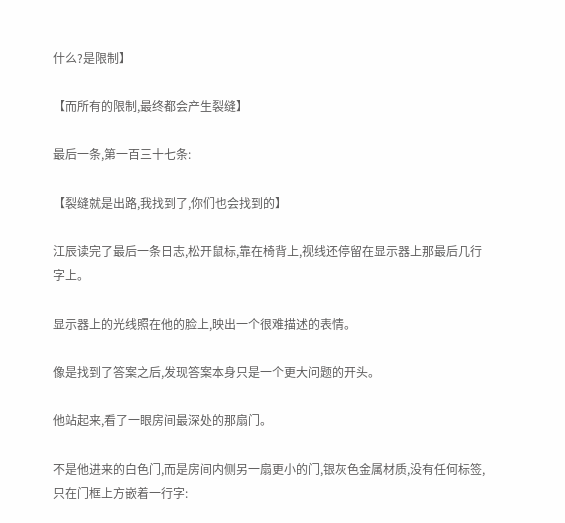什么?是限制】

【而所有的限制,最终都会产生裂缝】

最后一条,第一百三十七条:

【裂缝就是出路,我找到了,你们也会找到的】

江辰读完了最后一条日志,松开鼠标,靠在椅背上,视线还停留在显示器上那最后几行字上。

显示器上的光线照在他的脸上,映出一个很难描述的表情。

像是找到了答案之后,发现答案本身只是一个更大问题的开头。

他站起来,看了一眼房间最深处的那扇门。

不是他进来的白色门,而是房间内侧另一扇更小的门,银灰色金属材质,没有任何标签,只在门框上方嵌着一行字: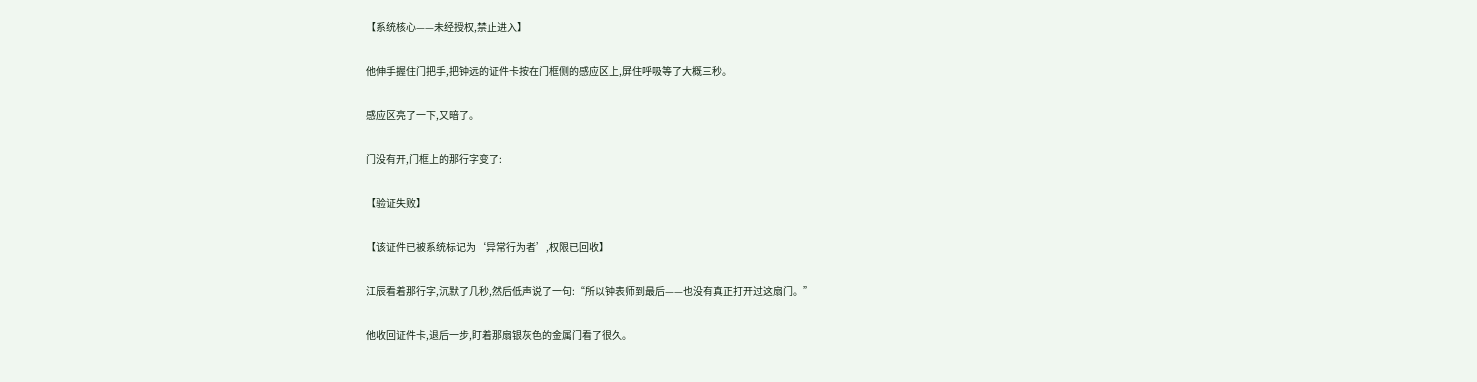【系统核心——未经授权,禁止进入】

他伸手握住门把手,把钟远的证件卡按在门框侧的感应区上,屏住呼吸等了大概三秒。

感应区亮了一下,又暗了。

门没有开,门框上的那行字变了:

【验证失败】

【该证件已被系统标记为‘异常行为者’,权限已回收】

江辰看着那行字,沉默了几秒,然后低声说了一句:“所以钟表师到最后——也没有真正打开过这扇门。”

他收回证件卡,退后一步,盯着那扇银灰色的金属门看了很久。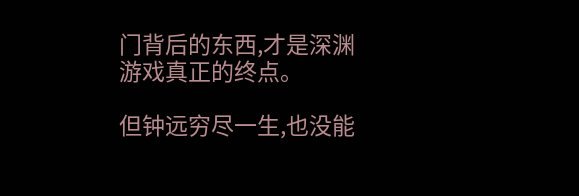门背后的东西,才是深渊游戏真正的终点。

但钟远穷尽一生,也没能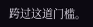跨过这道门槛。